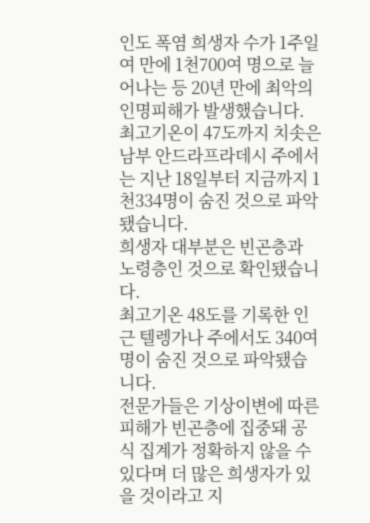인도 폭염 희생자 수가 1주일여 만에 1천700여 명으로 늘어나는 등 20년 만에 최악의 인명피해가 발생했습니다.
최고기온이 47도까지 치솟은 남부 안드라프라데시 주에서는 지난 18일부터 지금까지 1천334명이 숨진 것으로 파악됐습니다.
희생자 대부분은 빈곤층과 노령층인 것으로 확인됐습니다.
최고기온 48도를 기록한 인근 텔렝가나 주에서도 340여 명이 숨진 것으로 파악됐습니다.
전문가들은 기상이변에 따른 피해가 빈곤층에 집중돼 공식 집계가 정확하지 않을 수 있다며 더 많은 희생자가 있을 것이라고 지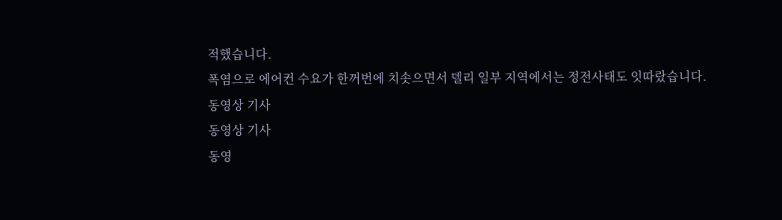적했습니다.
폭염으로 에어컨 수요가 한꺼번에 치솟으면서 델리 일부 지역에서는 정전사태도 잇따랐습니다.
동영상 기사
동영상 기사
동영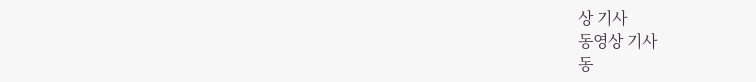상 기사
동영상 기사
동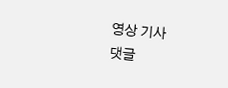영상 기사
댓글